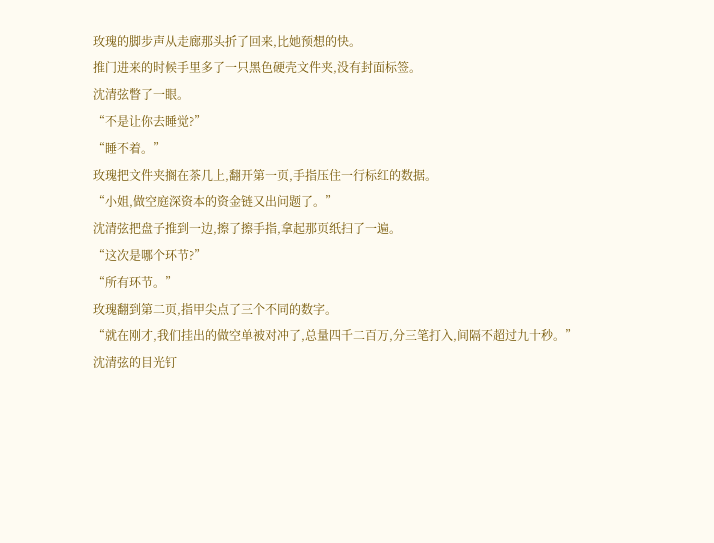玫瑰的脚步声从走廊那头折了回来,比她预想的快。
推门进来的时候手里多了一只黑色硬壳文件夹,没有封面标签。
沈清弦瞥了一眼。
“不是让你去睡觉?”
“睡不着。”
玫瑰把文件夹搁在茶几上,翻开第一页,手指压住一行标红的数据。
“小姐,做空庭深资本的资金链又出问题了。”
沈清弦把盘子推到一边,擦了擦手指,拿起那页纸扫了一遍。
“这次是哪个环节?”
“所有环节。”
玫瑰翻到第二页,指甲尖点了三个不同的数字。
“就在刚才,我们挂出的做空单被对冲了,总量四千二百万,分三笔打入,间隔不超过九十秒。”
沈清弦的目光钉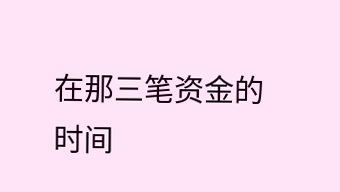在那三笔资金的时间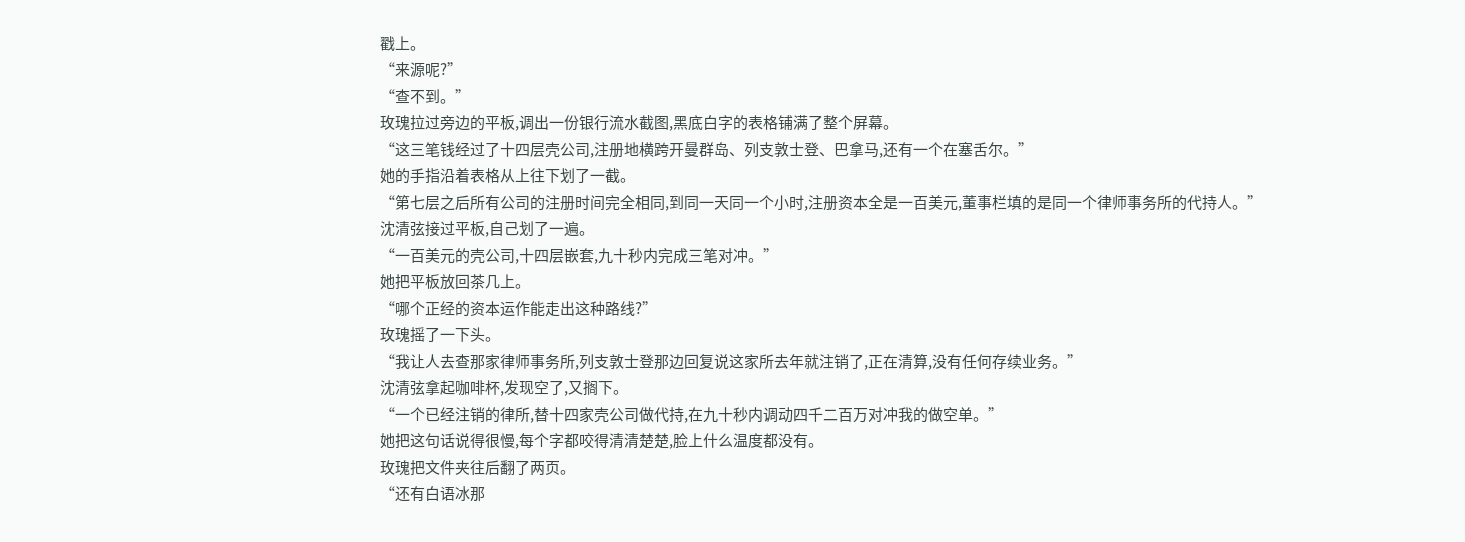戳上。
“来源呢?”
“查不到。”
玫瑰拉过旁边的平板,调出一份银行流水截图,黑底白字的表格铺满了整个屏幕。
“这三笔钱经过了十四层壳公司,注册地横跨开曼群岛、列支敦士登、巴拿马,还有一个在塞舌尔。”
她的手指沿着表格从上往下划了一截。
“第七层之后所有公司的注册时间完全相同,到同一天同一个小时,注册资本全是一百美元,董事栏填的是同一个律师事务所的代持人。”
沈清弦接过平板,自己划了一遍。
“一百美元的壳公司,十四层嵌套,九十秒内完成三笔对冲。”
她把平板放回茶几上。
“哪个正经的资本运作能走出这种路线?”
玫瑰摇了一下头。
“我让人去查那家律师事务所,列支敦士登那边回复说这家所去年就注销了,正在清算,没有任何存续业务。”
沈清弦拿起咖啡杯,发现空了,又搁下。
“一个已经注销的律所,替十四家壳公司做代持,在九十秒内调动四千二百万对冲我的做空单。”
她把这句话说得很慢,每个字都咬得清清楚楚,脸上什么温度都没有。
玫瑰把文件夹往后翻了两页。
“还有白语冰那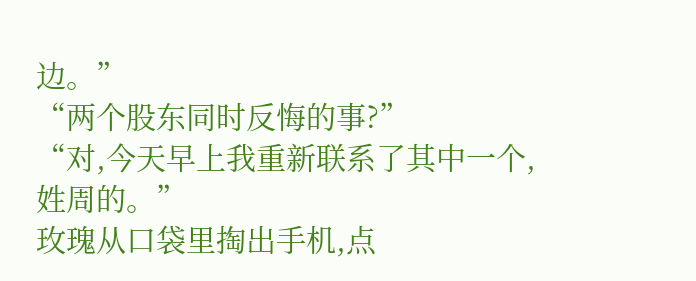边。”
“两个股东同时反悔的事?”
“对,今天早上我重新联系了其中一个,姓周的。”
玫瑰从口袋里掏出手机,点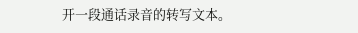开一段通话录音的转写文本。